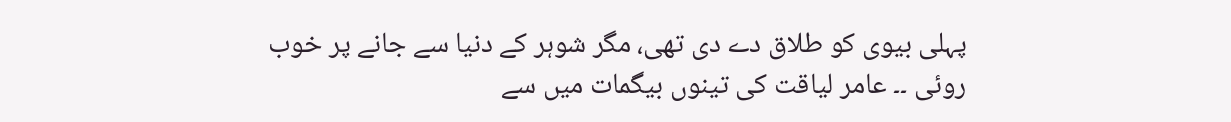پہلی بیوی کو طلاق دے دی تھی، مگر شوہر کے دنیا سے جانے پر خوب روئی ۔۔ عامر لیاقت کی تینوں بیگمات میں سے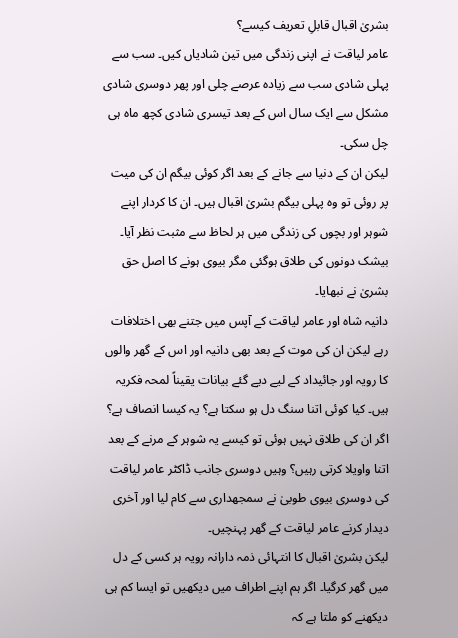بشریٰ اقبال قابلِ تعریف کیسے؟
عامر لیاقت نے اپنی زندگی میں تین شادیاں کیں۔ سب سے پہلی شادی سب سے زیادہ عرصے چلی اور پھر دوسری شادی مشکل سے ایک سال اس کے بعد تیسری شادی کچھ ماہ ہی چل سکی۔
لیکن ان کے دنیا سے جانے کے بعد اگر کوئی بیگم ان کی میت پر روئی تو وہ پہلی بیگم بشریٰ اقبال ہیں۔ ان کا کردار اپنے شوہر اور بچوں کی زندگی میں ہر لحاظ سے مثبت نظر آیا۔ بیشک دونوں کی طلاق ہوگئی مگر بیوی ہونے کا اصل حق بشریٰ نے نبھایا۔
دانیہ شاہ اور عامر لیاقت کے آپس میں جتنے بھی اختلافات رہے لیکن ان کی موت کے بعد بھی دانیہ اور اس کے گھر والوں کا رویہ اور جائیداد کے لیے دیے گئے بیانات یقیناً لمحہ فکریہ ہیں۔ کیا کوئی اتنا سنگ دل ہو سکتا ہے؟ یہ کیسا انصاف ہے؟ اگر ان کی طلاق نہیں ہوئی تو کیسے یہ شوہر کے مرنے کے بعد اتنا واویلا کرتی رہیں؟ وہیں دوسری جانب ڈاکٹر عامر لیاقت کی دوسری بیوی طوبیٰ نے سمجھداری سے کام لیا اور آخری دیدار کرنے عامر لیاقت کے گھر پہنچیں۔
لیکن بشریٰ اقبال کا انتہائی ذمہ دارانہ رویہ ہر کسی کے دل میں گھر کرگیا۔ اگر ہم اپنے اطراف میں دیکھیں تو ایسا کم ہی دیکھنے کو ملتا ہے کہ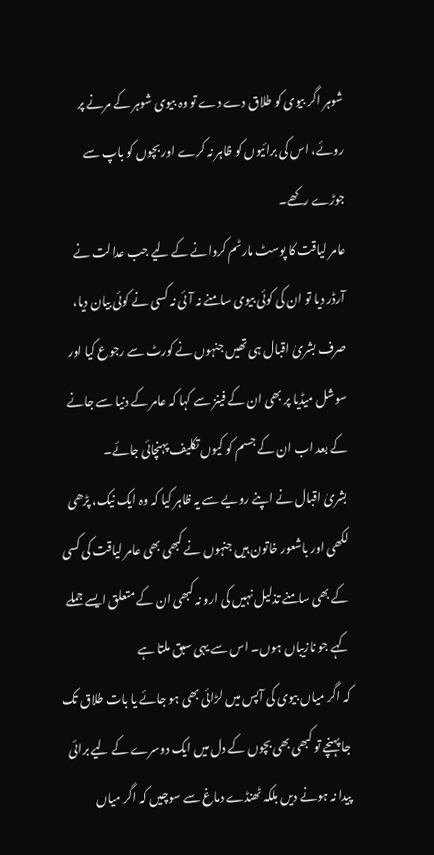شوہر اگر بیوی کو طلاق دے دے تو وہ بیوی شوہر کے مرنے پر روئے، اس کی برائیوں کو ظاہر نہ کرے اور بچوں کو باپ سے جوڑے رکھے۔
عامر لیاقت کا پوسٹ مارٹم کروانے کے لیے جب عدالت نے آرڈر دیا تو ان کی کوئی بیوی سامنے نہ آئی نہ کسی نے کوئی بیان دیا، صرف بشریٰ اقبال ہی تھیں جنہوں نے کورٹ سے رجوع کیا اور سوشل میڈیا پر بھی ان کے فینز سے کہا کہ عامر کے دنیا سے جانے کے بعد اب ان کے جسم کو کیوں تکلیف پہنچائی جائے۔
بشریٰ اقبال نے اپنے رویے سے یہ ظاہر کیا کہ وہ ایک نیک، پڑھی لکھی اور باشعور خاتون ہیں جنہوں نے کبھی بھی عامر لیاقت کی کسی کے بھی سامنے تذلیل نہیں کی ارو نہ کبھی ان کے متعلق ایسے جملے کہے جو نازیباں ہوں۔ اس سے یہی سبق ملتا ہے
کہ اگر میاں بیوی کی آپس میں لڑائی بھی ہو جائے یا بات طلاق تک جا پہنچے تو کبھی بھی بچوں کے دل میں ایک دوسرے کے لیے برائی پیدا نہ ہونے دیں بلکہ ٹھنڈے دماغ سے سوچیں کہ اگر میاں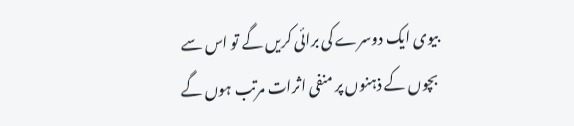بیوی ایک دوسرے کی برائی کریں گے تو اس سے بچوں کے ذہنوں پر منفی اثرات مرتب ہوں گے